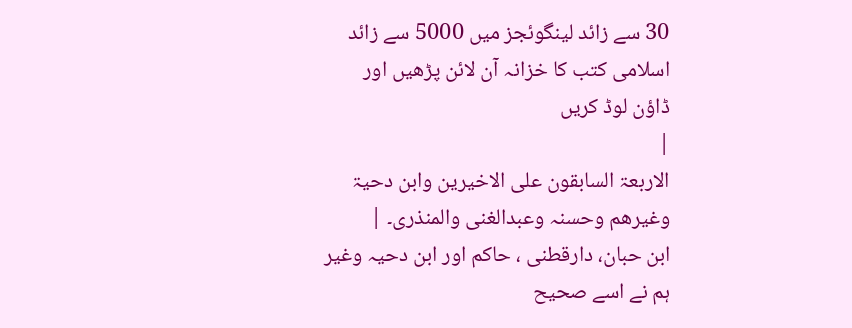30 سے زائد لینگوئجز میں 5000 سے زائد اسلامی کتب کا خزانہ آن لائن پڑھیں اور ڈاؤن لوڈ کریں
|
الاربعۃ السابقون علی الاخیرین وابن دحیۃ وغیرھم وحسنہ وعبدالغنی والمنذری۔ |
ابن حبان، دارقطنی ، حاکم اور ابن دحیہ وغیر ہم نے اسے صحیح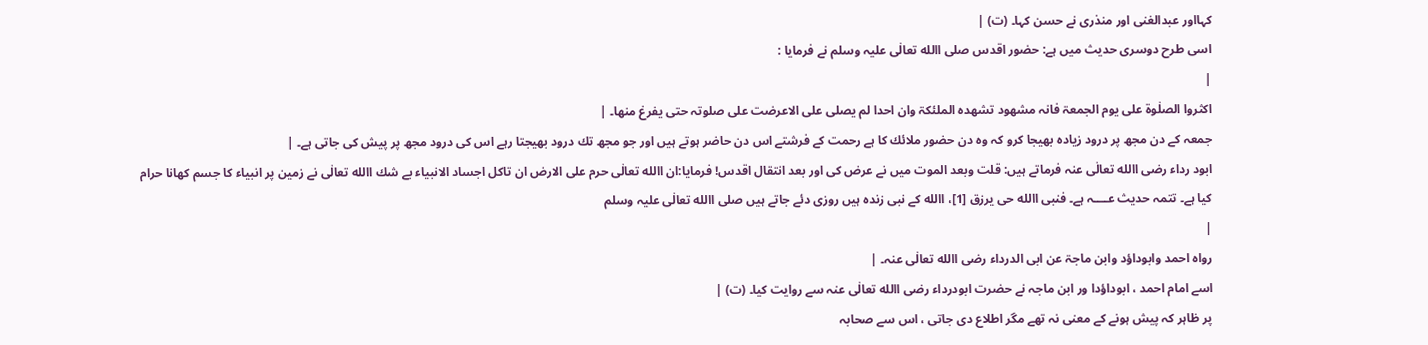کہااور عبدالغنی اور منذری نے حسن کہا۔ (ت) |
اسی طرح دوسری حدیث میں ہے: حضور اقدس صلی االله تعالٰی علیہ وسلم نے فرمایا :
|
اکثروا الصلٰوۃ علی یوم الجمعۃ فانہ مشھود تشھدہ الملئکۃ وان احدا لم یصلی علی الاعرضت علی صلوتہ حتی یفرغ منھا۔ |
جمعہ کے دن مجھ پر درود زیادہ بھیجا کرو کہ وہ دن حضور ملائك کا ہے رحمت کے فرشتے اس دن حاضر ہوتے ہیں اور جو مجھ تك درود بھیجتا رہے اس کی درود مجھ پر پیش کی جاتی ہے۔ |
ابود رداء رضی االله تعالٰی عنہ فرماتے ہیں: قلت وبعد الموت میں نے عرض کی اور بعد انتقال اقدس! فرمایا:ان االله تعالٰی حرم علی الارض ان تاکل اجساد الانبیاء بے شك االله تعالٰی نے زمین پر انبیاء کا جسم کھانا حرام کیا ہے۔ تتمہ حدیث عــــہ ہے۔ فنبی االله حی یرزق [1]، االله کے نبی زندہ ہیں روزی دئے جاتے ہیں صلی االله تعالٰی علیہ وسلم
|
رواہ احمد وابوداؤد وابن ماجۃ عن ابی الدرداء رضی االله تعالٰی عنہ۔ |
اسے امام احمد ، ابوداؤدا ور ابن ماجہ نے حضرت ابودرداء رضی االله تعالٰی عنہ سے روایت کیا۔ (ت) |
پر ظاہر کہ پیش ہونے کے معنی نہ تھے مگر اطلاع دی جاتی ، اس سے صحابہ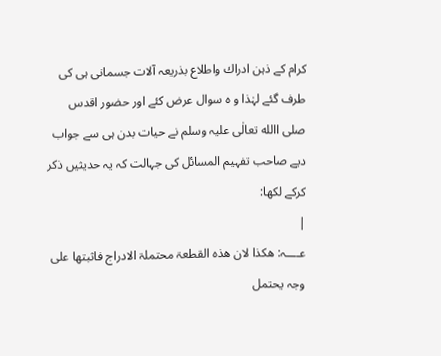کرام کے ذہن ادراك واطلاع بذریعہ آلات جسمانی ہی کی طرف گئے لہٰذا و ہ سوال عرض کئے اور حضور اقدس صلی االله تعالٰی علیہ وسلم نے حیات بدن ہی سے جواب دیے صاحب تفہیم المسائل کی جہالت کہ یہ حدیثیں ذکر کرکے لکھا:
|
عــــہ: ھکذا لان ھذہ القطعۃ محتملۃ الادراج فاثبتھا علی وجہ یحتمل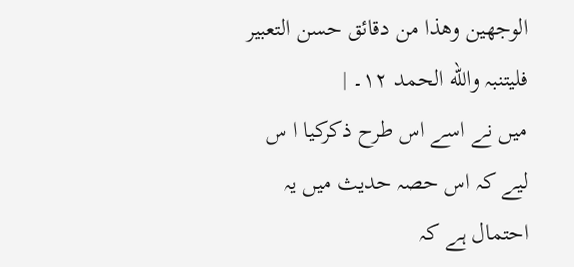الوجھین وھذا من دقائق حسن التعبیر فلیتنبہ والله الحمد ۱۲۔ |
میں نے اسے اس طرح ذکرکیا ا س لیے کہ اس حصہ حدیث میں یہ احتمال ہے کہ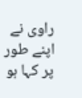راوی نے اپنے طور پر کہا ہو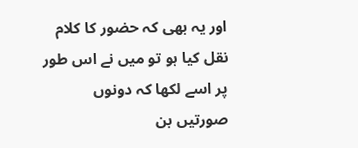اور یہ بھی کہ حضور کا کلام نقل کیا ہو تو میں نے اس طور پر اسے لکھا کہ دونوں صورتیں بن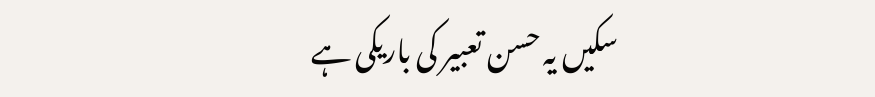سکیں یہ حسن تعبیر کی باریکی ہے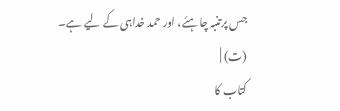جس پرتنبہ چاہئے، اور حمد خداہی کے لیے ہے۔ (ت) |
کتاب کا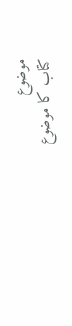موضوع
کتاب کا موضوع